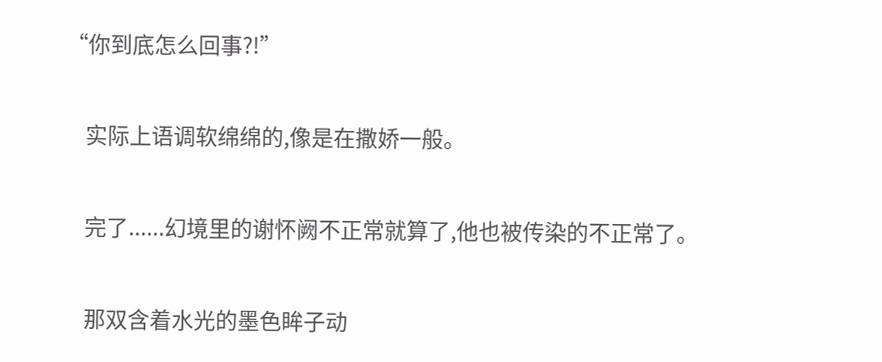“你到底怎么回事?!”


    实际上语调软绵绵的,像是在撒娇一般。


    完了......幻境里的谢怀阙不正常就算了,他也被传染的不正常了。


    那双含着水光的墨色眸子动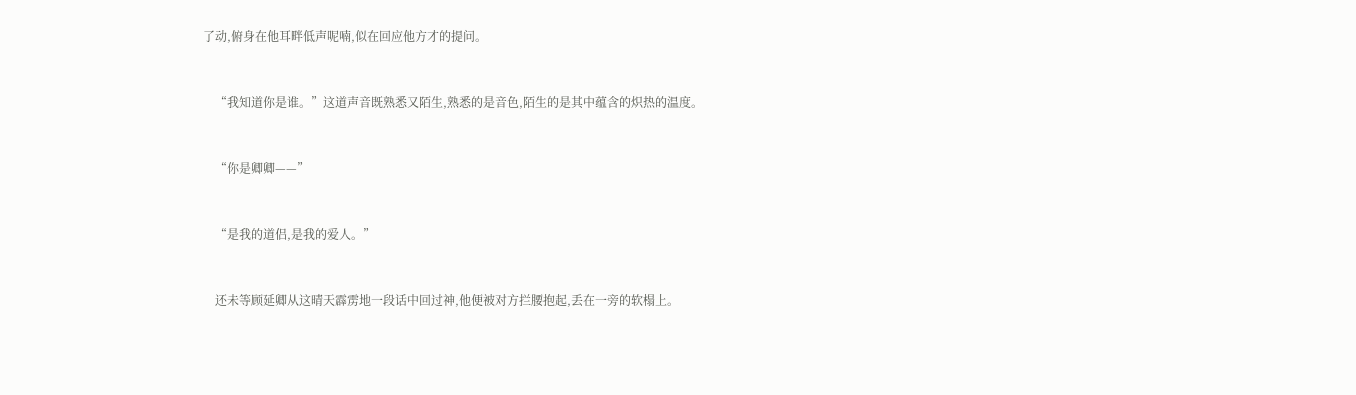了动,俯身在他耳畔低声呢喃,似在回应他方才的提问。


    “我知道你是谁。”这道声音既熟悉又陌生,熟悉的是音色,陌生的是其中蕴含的炽热的温度。


    “你是卿卿——”


    “是我的道侣,是我的爱人。”


    还未等顾延卿从这晴天霹雳地一段话中回过神,他便被对方拦腰抱起,丢在一旁的软榻上。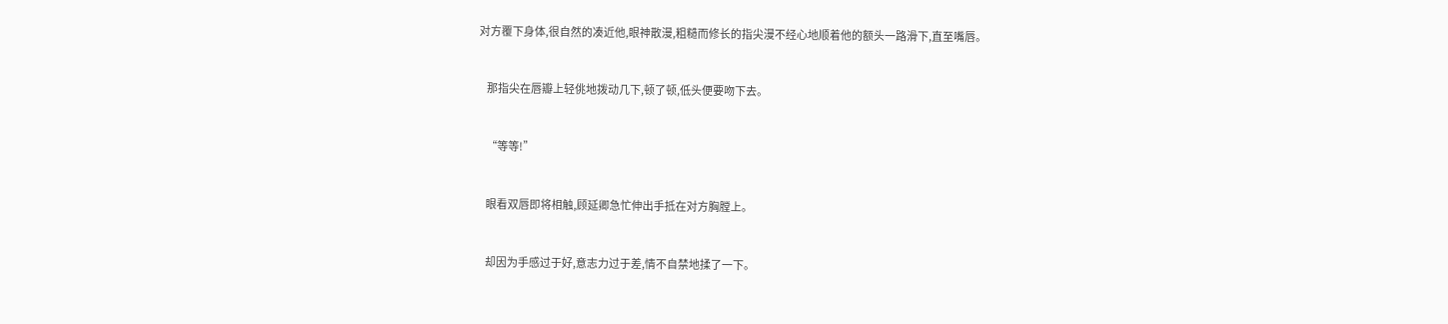对方覆下身体,很自然的凑近他,眼神散漫,粗糙而修长的指尖漫不经心地顺着他的额头一路滑下,直至嘴唇。


    那指尖在唇瓣上轻佻地拨动几下,顿了顿,低头便要吻下去。


    “等等!”


    眼看双唇即将相触,顾延卿急忙伸出手抵在对方胸膛上。


    却因为手感过于好,意志力过于差,情不自禁地揉了一下。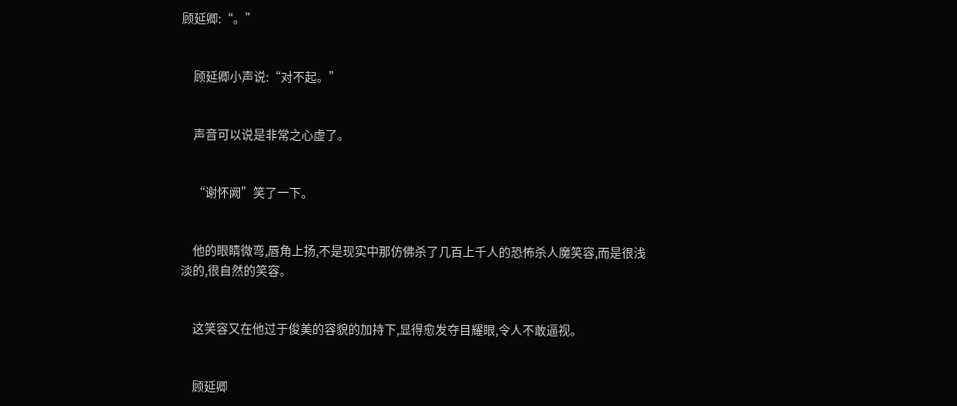顾延卿:“。”


    顾延卿小声说:“对不起。”


    声音可以说是非常之心虚了。


    “谢怀阙”笑了一下。


    他的眼睛微弯,唇角上扬,不是现实中那仿佛杀了几百上千人的恐怖杀人魔笑容,而是很浅淡的,很自然的笑容。


    这笑容又在他过于俊美的容貌的加持下,显得愈发夺目耀眼,令人不敢逼视。


    顾延卿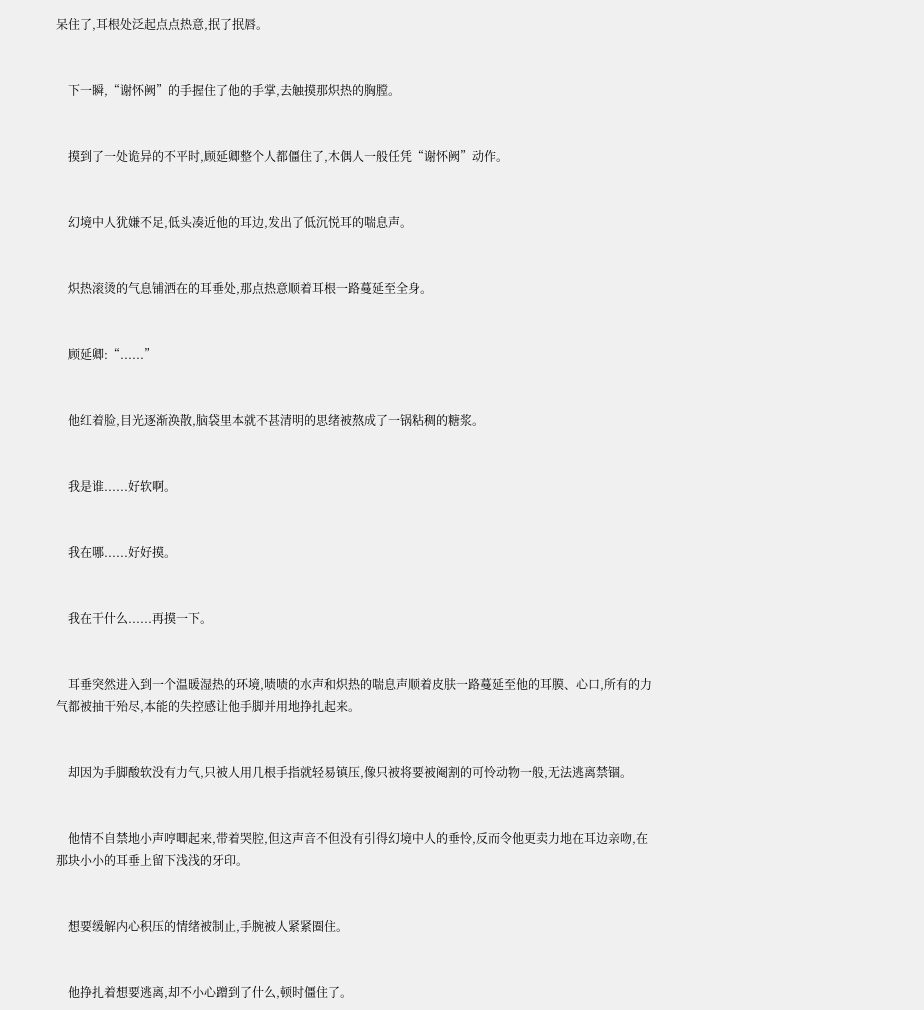呆住了,耳根处泛起点点热意,抿了抿唇。


    下一瞬,“谢怀阙”的手握住了他的手掌,去触摸那炽热的胸膛。


    摸到了一处诡异的不平时,顾延卿整个人都僵住了,木偶人一般任凭“谢怀阙”动作。


    幻境中人犹嫌不足,低头凑近他的耳边,发出了低沉悦耳的喘息声。


    炽热滚烫的气息铺洒在的耳垂处,那点热意顺着耳根一路蔓延至全身。


    顾延卿:“......”


    他红着脸,目光逐渐涣散,脑袋里本就不甚清明的思绪被熬成了一锅粘稠的糖浆。


    我是谁......好软啊。


    我在哪......好好摸。


    我在干什么......再摸一下。


    耳垂突然进入到一个温暖湿热的环境,啧啧的水声和炽热的喘息声顺着皮肤一路蔓延至他的耳膜、心口,所有的力气都被抽干殆尽,本能的失控感让他手脚并用地挣扎起来。


    却因为手脚酸软没有力气,只被人用几根手指就轻易镇压,像只被将要被阉割的可怜动物一般,无法逃离禁锢。


    他情不自禁地小声哼唧起来,带着哭腔,但这声音不但没有引得幻境中人的垂怜,反而令他更卖力地在耳边亲吻,在那块小小的耳垂上留下浅浅的牙印。


    想要缓解内心积压的情绪被制止,手腕被人紧紧圈住。


    他挣扎着想要逃离,却不小心蹭到了什么,顿时僵住了。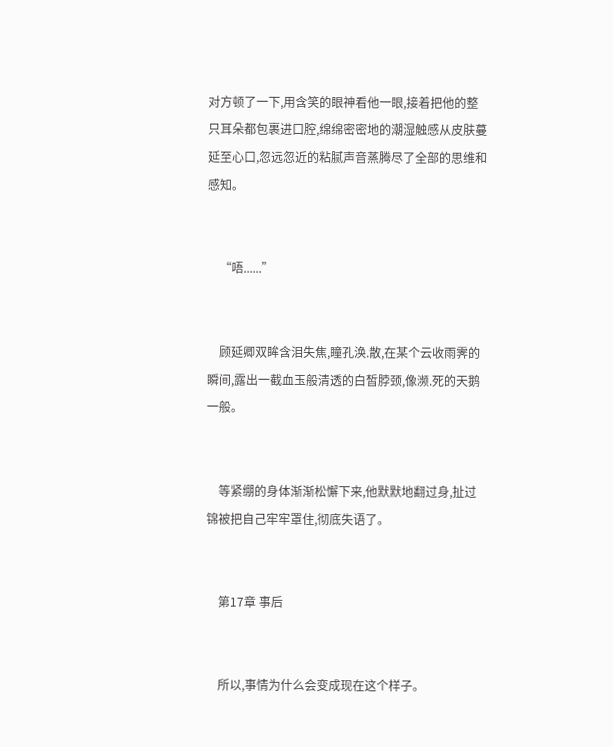对方顿了一下,用含笑的眼神看他一眼,接着把他的整只耳朵都包裹进口腔,绵绵密密地的潮湿触感从皮肤蔓延至心口,忽远忽近的粘腻声音蒸腾尽了全部的思维和感知。


    “唔......”


    顾延卿双眸含泪失焦,瞳孔涣.散,在某个云收雨霁的瞬间,露出一截血玉般清透的白皙脖颈,像濒.死的天鹅一般。


    等紧绷的身体渐渐松懈下来,他默默地翻过身,扯过锦被把自己牢牢罩住,彻底失语了。


    第17章 事后


    所以,事情为什么会变成现在这个样子。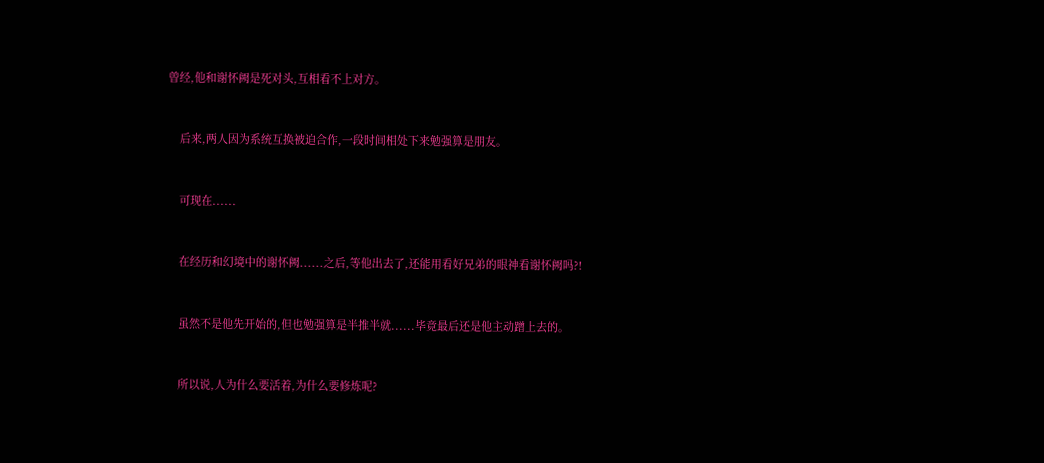曾经,他和谢怀阙是死对头,互相看不上对方。


    后来,两人因为系统互换被迫合作,一段时间相处下来勉强算是朋友。


    可现在......


    在经历和幻境中的谢怀阙......之后,等他出去了,还能用看好兄弟的眼神看谢怀阙吗?!


    虽然不是他先开始的,但也勉强算是半推半就......毕竟最后还是他主动蹭上去的。


    所以说,人为什么要活着,为什么要修炼呢?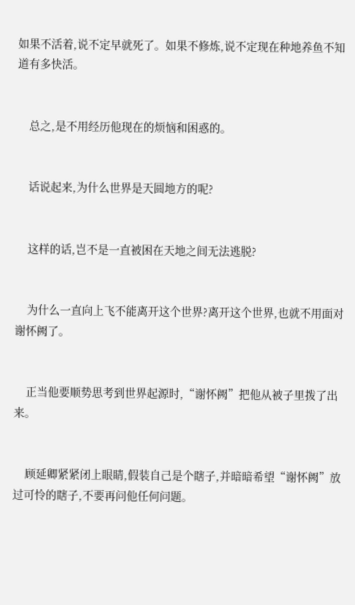如果不活着,说不定早就死了。如果不修炼,说不定现在种地养鱼不知道有多快活。


    总之,是不用经历他现在的烦恼和困惑的。


    话说起来,为什么世界是天圆地方的呢?


    这样的话,岂不是一直被困在天地之间无法逃脱?


    为什么一直向上飞不能离开这个世界?离开这个世界,也就不用面对谢怀阙了。


    正当他要顺势思考到世界起源时,“谢怀阙”把他从被子里拨了出来。


    顾延卿紧紧闭上眼睛,假装自己是个瞎子,并暗暗希望“谢怀阙”放过可怜的瞎子,不要再问他任何问题。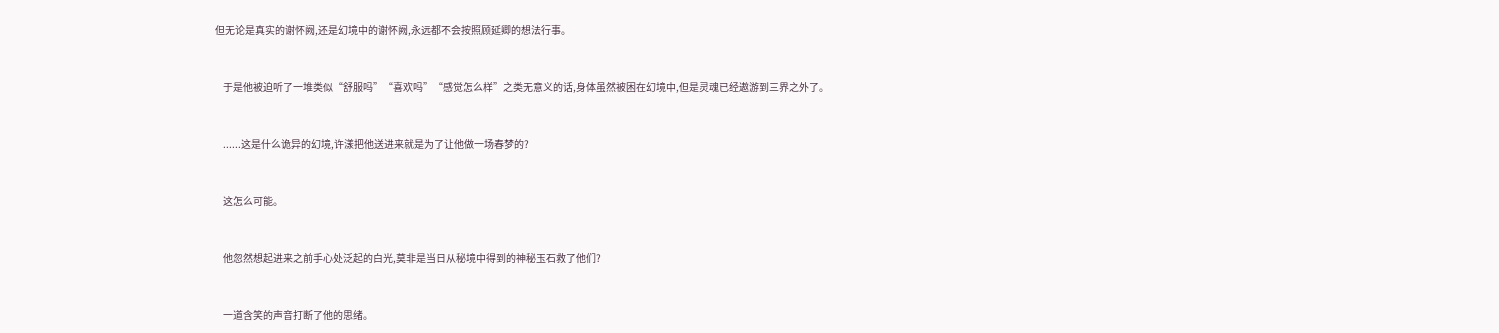但无论是真实的谢怀阙,还是幻境中的谢怀阙,永远都不会按照顾延卿的想法行事。


    于是他被迫听了一堆类似“舒服吗”“喜欢吗”“感觉怎么样”之类无意义的话,身体虽然被困在幻境中,但是灵魂已经遨游到三界之外了。


    ......这是什么诡异的幻境,许漾把他送进来就是为了让他做一场春梦的?


    这怎么可能。


    他忽然想起进来之前手心处泛起的白光,莫非是当日从秘境中得到的神秘玉石救了他们?


    一道含笑的声音打断了他的思绪。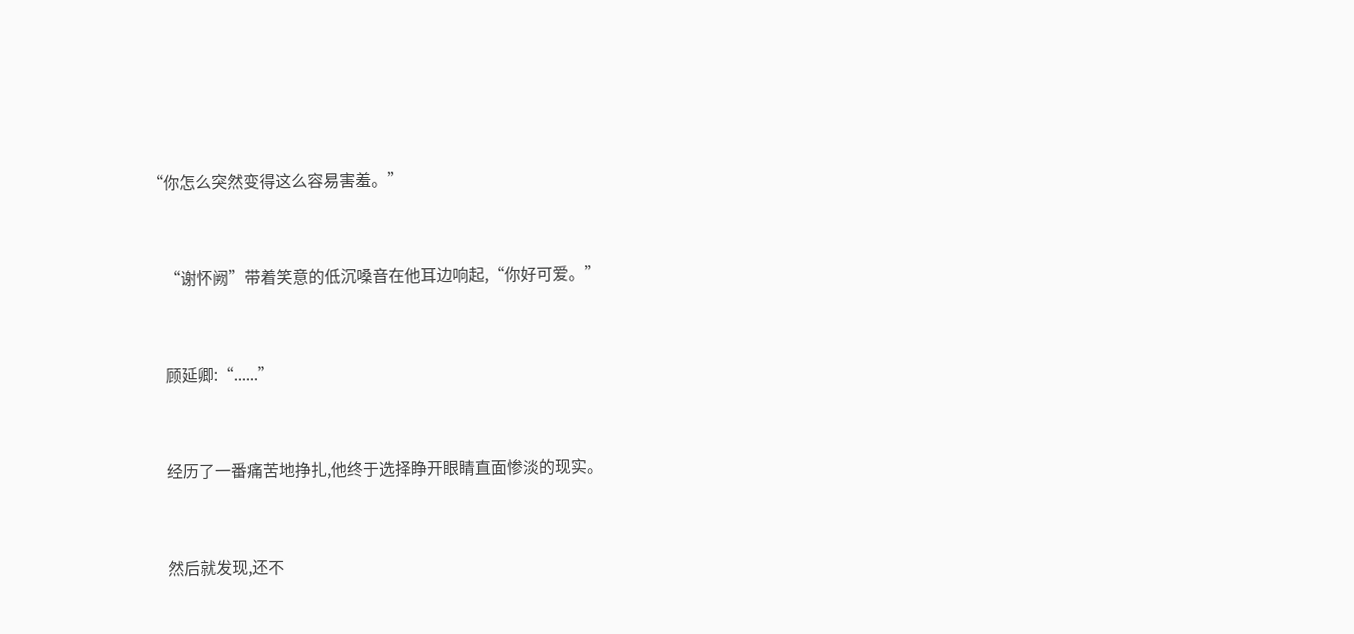“你怎么突然变得这么容易害羞。”


    “谢怀阙”带着笑意的低沉嗓音在他耳边响起,“你好可爱。”


    顾延卿:“......”


    经历了一番痛苦地挣扎,他终于选择睁开眼睛直面惨淡的现实。


    然后就发现,还不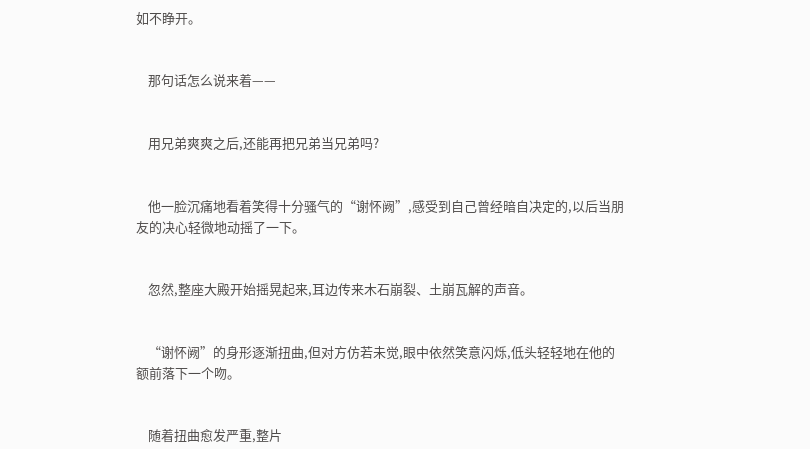如不睁开。


    那句话怎么说来着——


    用兄弟爽爽之后,还能再把兄弟当兄弟吗?


    他一脸沉痛地看着笑得十分骚气的“谢怀阙”,感受到自己曾经暗自决定的,以后当朋友的决心轻微地动摇了一下。


    忽然,整座大殿开始摇晃起来,耳边传来木石崩裂、土崩瓦解的声音。


    “谢怀阙”的身形逐渐扭曲,但对方仿若未觉,眼中依然笑意闪烁,低头轻轻地在他的额前落下一个吻。


    随着扭曲愈发严重,整片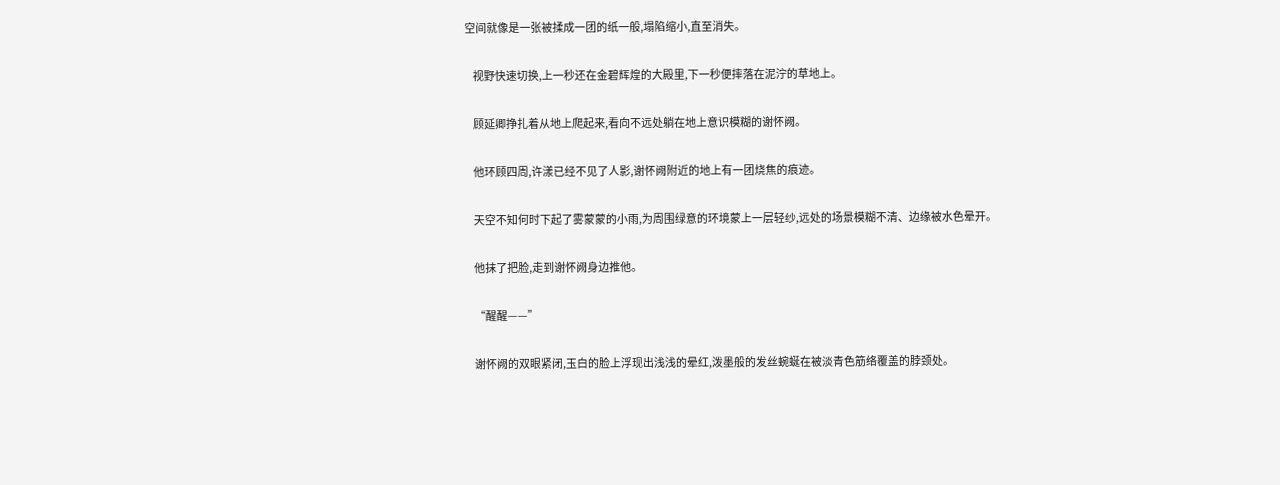空间就像是一张被揉成一团的纸一般,塌陷缩小,直至消失。


    视野快速切换,上一秒还在金碧辉煌的大殿里,下一秒便摔落在泥泞的草地上。


    顾延卿挣扎着从地上爬起来,看向不远处躺在地上意识模糊的谢怀阙。


    他环顾四周,许漾已经不见了人影,谢怀阙附近的地上有一团烧焦的痕迹。


    天空不知何时下起了雾蒙蒙的小雨,为周围绿意的环境蒙上一层轻纱,远处的场景模糊不清、边缘被水色晕开。


    他抹了把脸,走到谢怀阙身边推他。


    “醒醒——”


    谢怀阙的双眼紧闭,玉白的脸上浮现出浅浅的晕红,泼墨般的发丝蜿蜒在被淡青色筋络覆盖的脖颈处。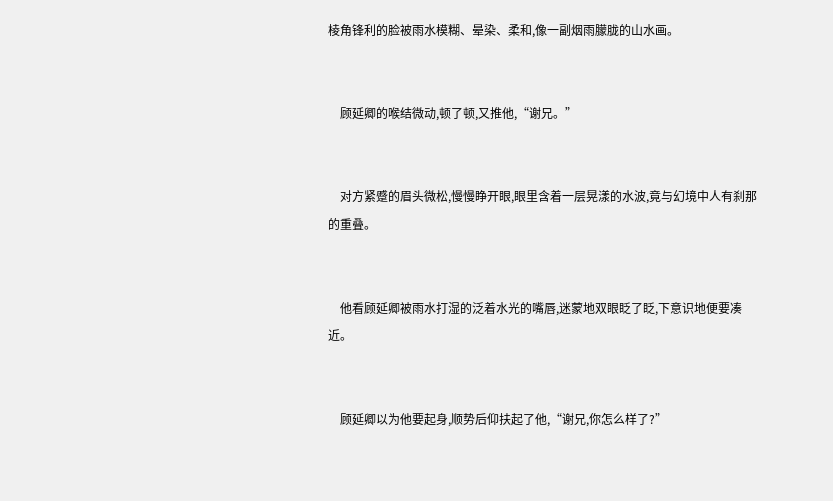棱角锋利的脸被雨水模糊、晕染、柔和,像一副烟雨朦胧的山水画。


    顾延卿的喉结微动,顿了顿,又推他,“谢兄。”


    对方紧蹙的眉头微松,慢慢睁开眼,眼里含着一层晃漾的水波,竟与幻境中人有刹那的重叠。


    他看顾延卿被雨水打湿的泛着水光的嘴唇,迷蒙地双眼眨了眨,下意识地便要凑近。


    顾延卿以为他要起身,顺势后仰扶起了他,“谢兄,你怎么样了?”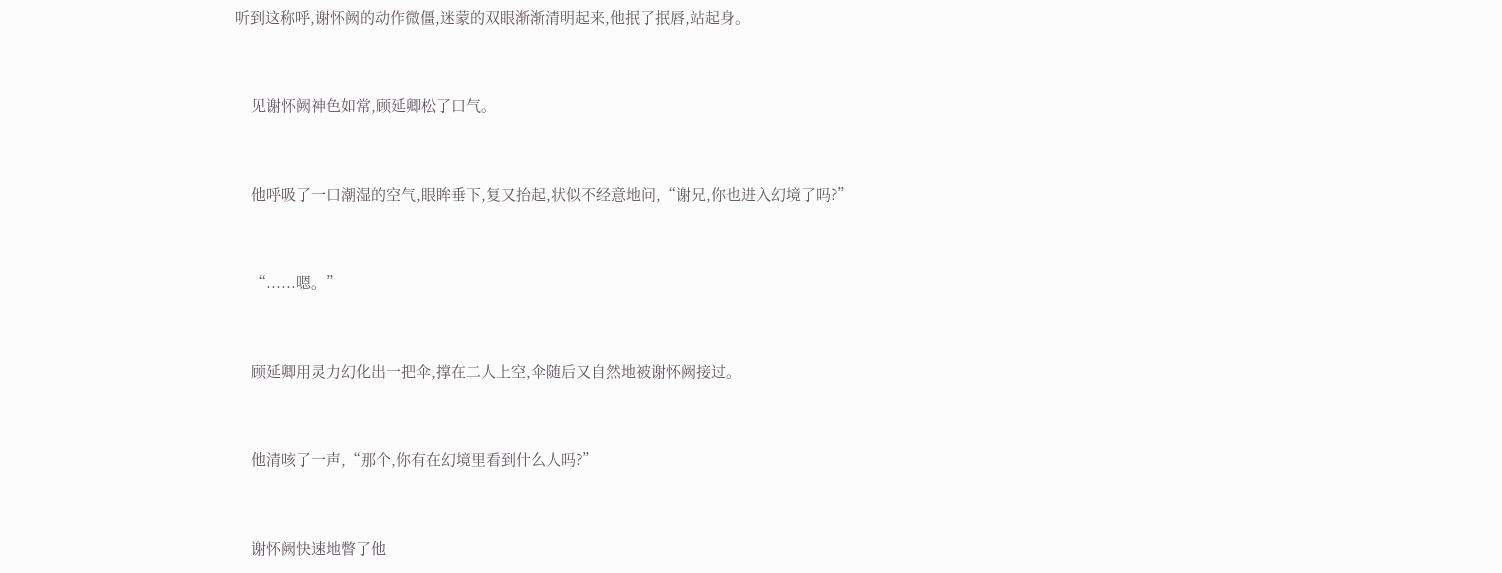听到这称呼,谢怀阙的动作微僵,迷蒙的双眼渐渐清明起来,他抿了抿唇,站起身。


    见谢怀阙神色如常,顾延卿松了口气。


    他呼吸了一口潮湿的空气,眼眸垂下,复又抬起,状似不经意地问,“谢兄,你也进入幻境了吗?”


    “......嗯。”


    顾延卿用灵力幻化出一把伞,撑在二人上空,伞随后又自然地被谢怀阙接过。


    他清咳了一声,“那个,你有在幻境里看到什么人吗?”


    谢怀阙快速地瞥了他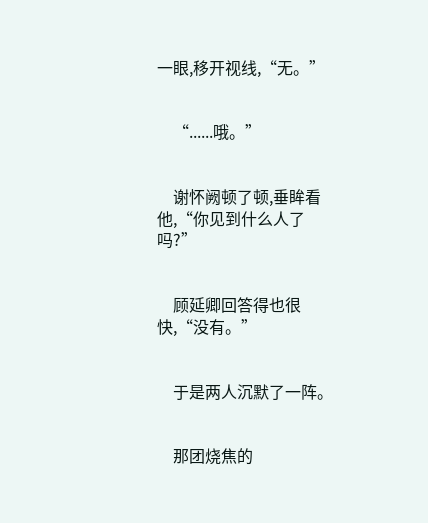一眼,移开视线,“无。”


    “......哦。”


    谢怀阙顿了顿,垂眸看他,“你见到什么人了吗?”


    顾延卿回答得也很快,“没有。”


    于是两人沉默了一阵。


    那团烧焦的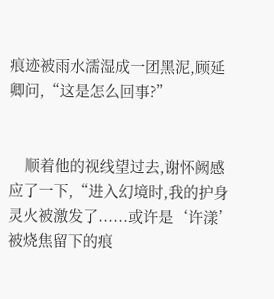痕迹被雨水濡湿成一团黑泥,顾延卿问,“这是怎么回事?”


    顺着他的视线望过去,谢怀阙感应了一下,“进入幻境时,我的护身灵火被激发了......或许是‘许漾’被烧焦留下的痕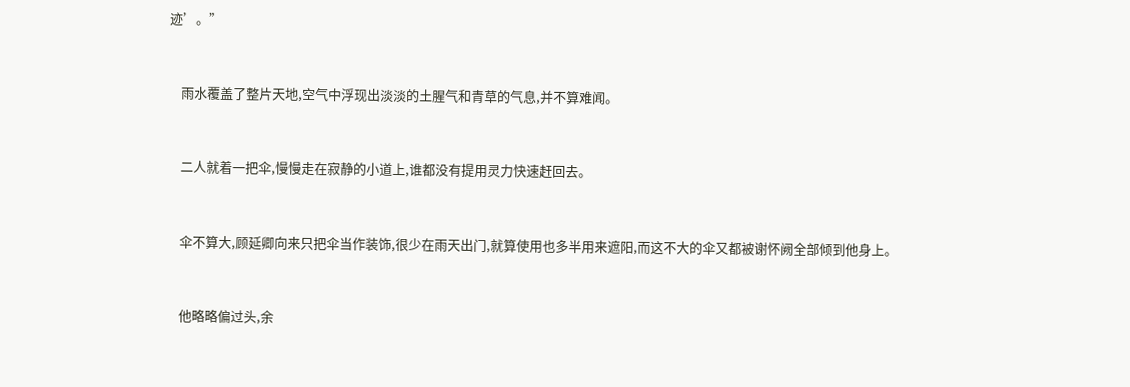迹’。”


    雨水覆盖了整片天地,空气中浮现出淡淡的土腥气和青草的气息,并不算难闻。


    二人就着一把伞,慢慢走在寂静的小道上,谁都没有提用灵力快速赶回去。


    伞不算大,顾延卿向来只把伞当作装饰,很少在雨天出门,就算使用也多半用来遮阳,而这不大的伞又都被谢怀阙全部倾到他身上。


    他略略偏过头,余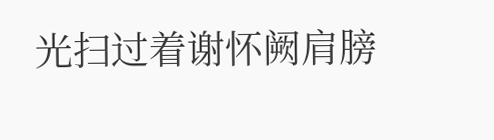光扫过着谢怀阙肩膀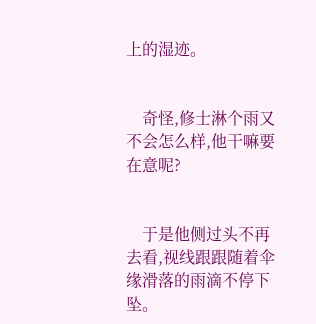上的湿迹。


    奇怪,修士淋个雨又不会怎么样,他干嘛要在意呢?


    于是他侧过头不再去看,视线跟跟随着伞缘滑落的雨滴不停下坠。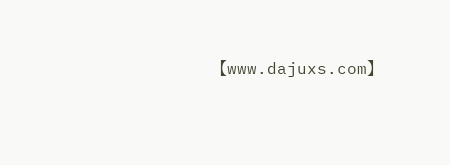【www.dajuxs.com】